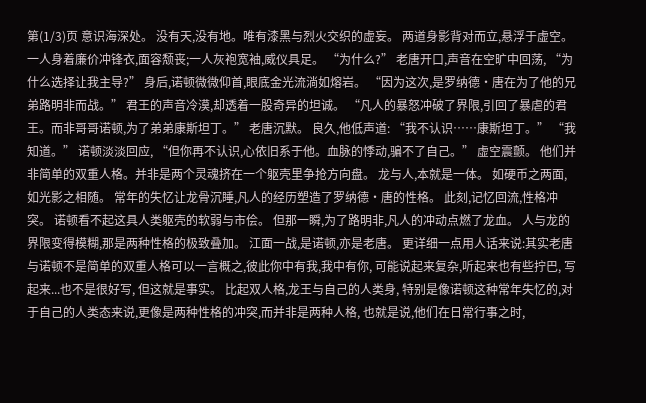第(1/3)页 意识海深处。 没有天,没有地。唯有漆黑与烈火交织的虚妄。 两道身影背对而立,悬浮于虚空。 一人身着廉价冲锋衣,面容颓丧;一人灰袍宽袖,威仪具足。 “为什么?” 老唐开口,声音在空旷中回荡, “为什么选择让我主导?” 身后,诺顿微微仰首,眼底金光流淌如熔岩。 “因为这次,是罗纳德·唐在为了他的兄弟路明非而战。” 君王的声音冷漠,却透着一股奇异的坦诚。 “凡人的暴怒冲破了界限,引回了暴虐的君王。而非哥哥诺顿,为了弟弟康斯坦丁。” 老唐沉默。 良久,他低声道: “我不认识……康斯坦丁。” “我知道。” 诺顿淡淡回应, “但你再不认识,心依旧系于他。血脉的悸动,骗不了自己。” 虚空震颤。 他们并非简单的双重人格。并非是两个灵魂挤在一个躯壳里争抢方向盘。 龙与人,本就是一体。 如硬币之两面,如光影之相随。 常年的失忆让龙骨沉睡,凡人的经历塑造了罗纳德·唐的性格。 此刻,记忆回流,性格冲突。 诺顿看不起这具人类躯壳的软弱与市侩。 但那一瞬,为了路明非,凡人的冲动点燃了龙血。 人与龙的界限变得模糊,那是两种性格的极致叠加。 江面一战,是诺顿,亦是老唐。 更详细一点用人话来说:其实老唐与诺顿不是简单的双重人格可以一言概之,彼此你中有我,我中有你, 可能说起来复杂,听起来也有些拧巴, 写起来...也不是很好写, 但这就是事实。 比起双人格,龙王与自己的人类身, 特别是像诺顿这种常年失忆的,对于自己的人类态来说,更像是两种性格的冲突,而并非是两种人格, 也就是说,他们在日常行事之时,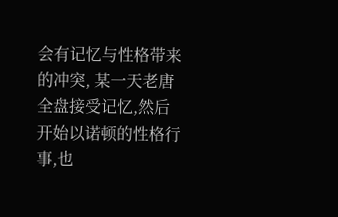会有记忆与性格带来的冲突, 某一天老唐全盘接受记忆,然后开始以诺顿的性格行事,也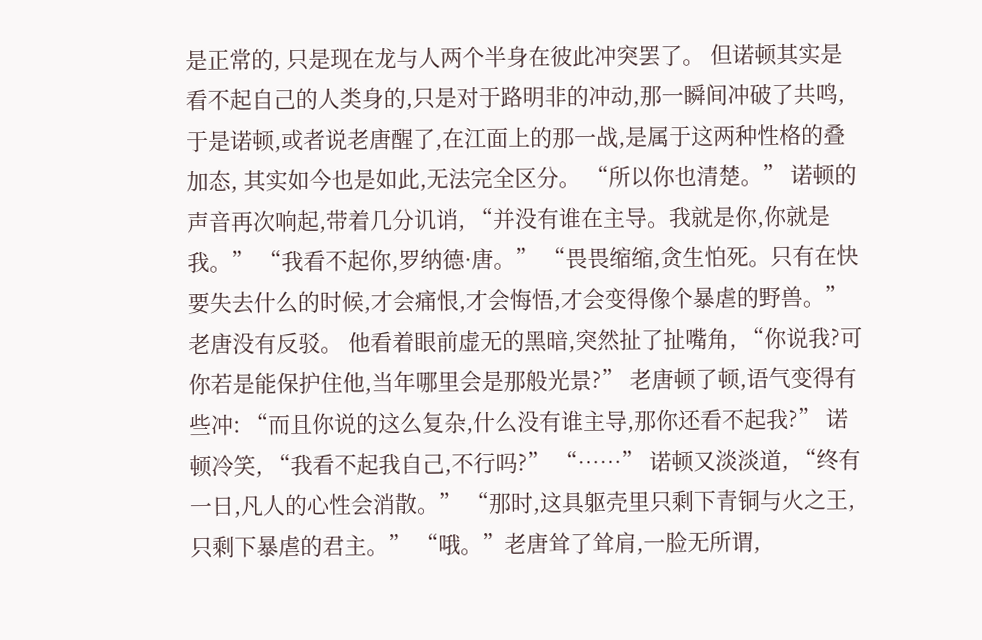是正常的, 只是现在龙与人两个半身在彼此冲突罢了。 但诺顿其实是看不起自己的人类身的,只是对于路明非的冲动,那一瞬间冲破了共鸣, 于是诺顿,或者说老唐醒了,在江面上的那一战,是属于这两种性格的叠加态, 其实如今也是如此,无法完全区分。 “所以你也清楚。” 诺顿的声音再次响起,带着几分讥诮, “并没有谁在主导。我就是你,你就是我。” “我看不起你,罗纳德·唐。” “畏畏缩缩,贪生怕死。只有在快要失去什么的时候,才会痛恨,才会悔悟,才会变得像个暴虐的野兽。” 老唐没有反驳。 他看着眼前虚无的黑暗,突然扯了扯嘴角, “你说我?可你若是能保护住他,当年哪里会是那般光景?” 老唐顿了顿,语气变得有些冲: “而且你说的这么复杂,什么没有谁主导,那你还看不起我?” 诺顿冷笑, “我看不起我自己,不行吗?” “……” 诺顿又淡淡道, “终有一日,凡人的心性会消散。” “那时,这具躯壳里只剩下青铜与火之王,只剩下暴虐的君主。” “哦。”老唐耸了耸肩,一脸无所谓,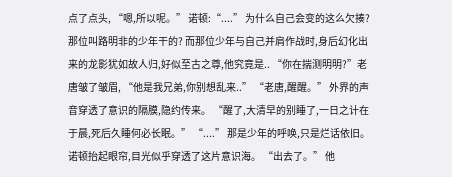点了点头, “嗯,所以呢。” 诺顿:“....” 为什么自己会变的这么欠揍? 那位叫路明非的少年干的? 而那位少年与自己并肩作战时,身后幻化出来的龙影犹如故人归,好似至古之尊,他究竟是.. “你在揣测明明?”老唐皱了皱眉, “他是我兄弟,你别想乱来..” “老唐,醒醒。” 外界的声音穿透了意识的隔膜,隐约传来。 “醒了,大清早的别睡了,一日之计在于晨,死后久睡何必长眠。” “....” 那是少年的呼唤,只是烂话依旧。 诺顿抬起眼帘,目光似乎穿透了这片意识海。 “出去了。” 他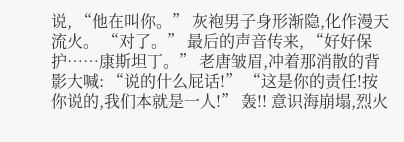说, “他在叫你。” 灰袍男子身形渐隐,化作漫天流火。 “对了。” 最后的声音传来, “好好保护……康斯坦丁。” 老唐皱眉,冲着那消散的背影大喊: “说的什么屁话!” “这是你的责任!按你说的,我们本就是一人!” 轰!! 意识海崩塌,烈火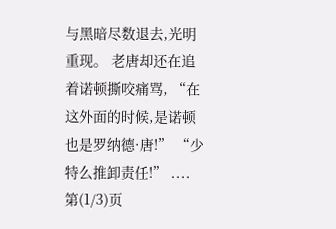与黑暗尽数退去,光明重现。 老唐却还在追着诺顿撕咬痛骂, “在这外面的时候,是诺顿也是罗纳德·唐!” “少特么推卸责任!” .... 第(1/3)页